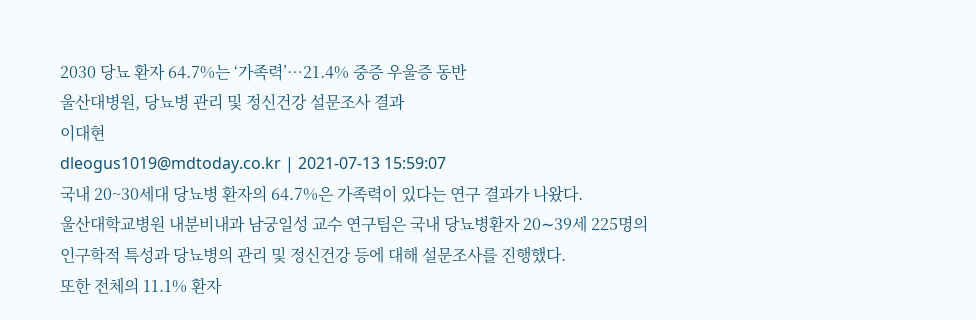2030 당뇨 환자 64.7%는 ‘가족력’…21.4% 중증 우울증 동반
울산대병원, 당뇨병 관리 및 정신건강 설문조사 결과
이대현
dleogus1019@mdtoday.co.kr | 2021-07-13 15:59:07
국내 20~30세대 당뇨병 환자의 64.7%은 가족력이 있다는 연구 결과가 나왔다.
울산대학교병원 내분비내과 남궁일성 교수 연구팀은 국내 당뇨병환자 20∼39세 225명의 인구학적 특성과 당뇨병의 관리 및 정신건강 등에 대해 설문조사를 진행했다.
또한 전체의 11.1% 환자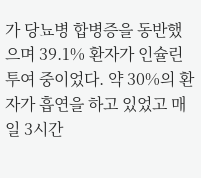가 당뇨병 합병증을 동반했으며 39.1% 환자가 인슐린 투여 중이었다. 약 30%의 환자가 흡연을 하고 있었고 매일 3시간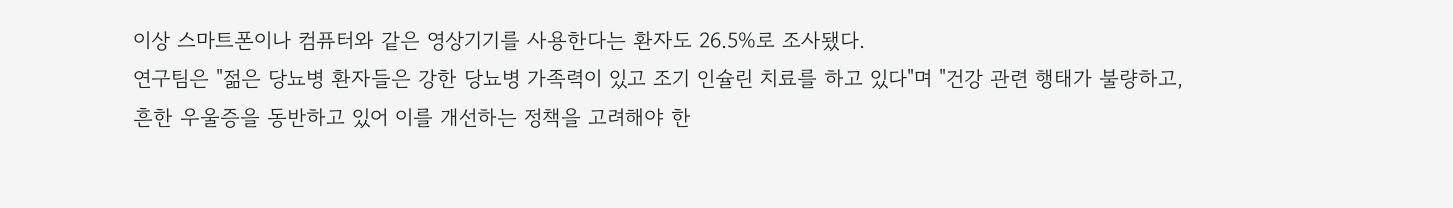이상 스마트폰이나 컴퓨터와 같은 영상기기를 사용한다는 환자도 26.5%로 조사됐다.
연구팀은 "젊은 당뇨병 환자들은 강한 당뇨병 가족력이 있고 조기 인슐린 치료를 하고 있다"며 "건강 관련 행태가 불량하고, 흔한 우울증을 동반하고 있어 이를 개선하는 정책을 고려해야 한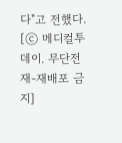다"고 전했다.
[ⓒ 메디컬투데이. 무단전재-재배포 금지]